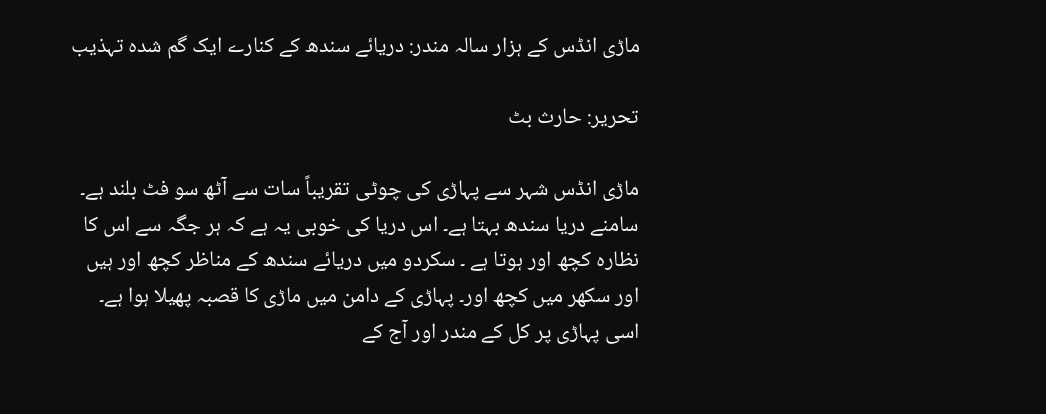ماڑی انڈس کے ہزار سالہ مندر: دریائے سندھ کے کنارے ایک گم شدہ تہذیب

تحریر: حارث بٹ

ماڑی انڈس شہر سے پہاڑی کی چوٹی تقریباً سات سے آٹھ سو فٹ بلند ہے۔ سامنے دریا سندھ بہتا ہے۔ اس دریا کی خوبی یہ ہے کہ ہر جگہ سے اس کا نظارہ کچھ اور ہوتا ہے ۔ سکردو میں دریائے سندھ کے مناظر کچھ اور ہیں اور سکھر میں کچھ اور۔ پہاڑی کے دامن میں ماڑی کا قصبہ پھیلا ہوا ہے۔ اسی پہاڑی پر کل کے مندر اور آج کے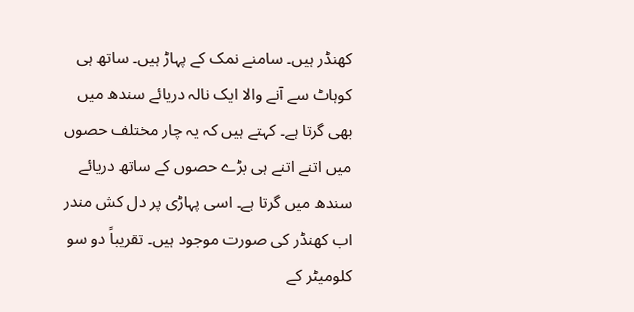کھنڈر ہیں۔ سامنے نمک کے پہاڑ ہیں۔ ساتھ ہی کوہاٹ سے آنے والا ایک نالہ دریائے سندھ میں بھی گرتا ہے۔ کہتے ہیں کہ یہ چار مختلف حصوں میں اتنے اتنے ہی بڑے حصوں کے ساتھ دریائے سندھ میں گرتا ہے۔ اسی پہاڑی پر دل کش مندر اب کھنڈر کی صورت موجود ہیں۔ تقریباً دو سو کلومیٹر کے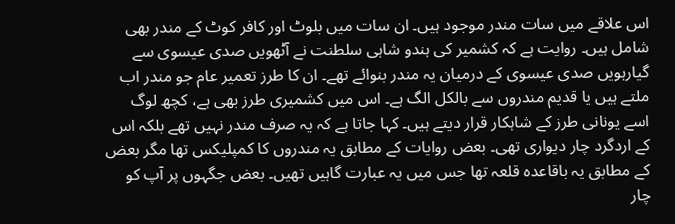اس علاقے میں سات مندر موجود ہیں۔ ان سات میں بلوٹ اور کافر کوٹ کے مندر بھی شامل ہیں۔ روایت ہے کہ کشمیر کی ہندو شاہی سلطنت نے آٹھویں صدی عیسوی سے گیارہویں صدی عیسوی کے درمیان یہ مندر بنوائے تھے۔ ان کا طرز تعمیر عام جو مندر اب ملتے ہیں یا قدیم مندروں سے بالکل الگ ہے۔ اس میں کشمیری طرز بھی ہے، کچھ لوگ اسے یونانی طرز کے شاہکار قرار دیتے ہیں۔ کہا جاتا ہے کہ یہ صرف مندر نہیں تھے بلکہ اس کے اردگرد چار دیواری تھی۔ بعض روایات کے مطابق یہ مندروں کا کمپلیکس تھا مگر بعض کے مطابق یہ باقاعدہ قلعہ تھا جس میں یہ عبارت گاہیں تھیں۔ بعض جگہوں پر آپ کو چار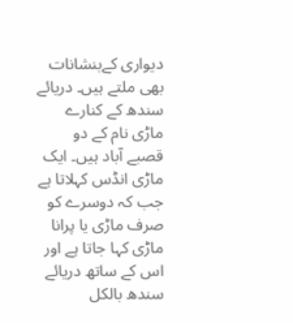دیواری کےبنشانات بھی ملتے ہیں۔ دریائے سندھ کے کنارے ماڑی نام کے دو قصبے آباد ہیں۔ ایک ماڑی انڈس کہلاتا ہے جب کہ دوسرے کو صرف ماڑی یا پرانا ماڑی کہا جاتا ہے اور اس کے ساتھ دریائے سندھ بالکل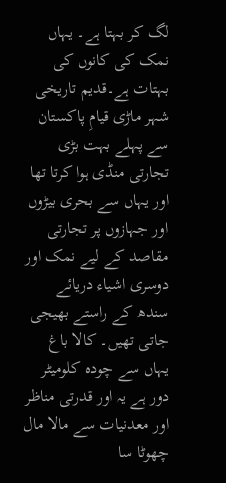لگ کر بہتا ہے۔ یہاں نمک کی کانوں کی بہتات ہے۔قدیم تاریخی شہر ماڑی قیامِ پاکستان سے پہلے بہت بڑی تجارتی منڈی ہوا کرتا تھا اور یہاں سے بحری بیڑوں اور جہازوں پر تجارتی مقاصد کے لیے نمک اور دوسری اشیاء دریائے سندھ کے راستے بھیجی جاتی تھیں۔ کالا باغ یہاں سے چودہ کلومیٹر دور ہے یہ اور قدرتی مناظر اور معدنیات سے مالا مال چھوٹا سا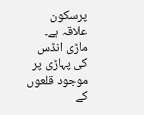پرسکون علاقہ ہے۔ ماڑی انڈس کی پہاڑی پر موجود قلعوں کے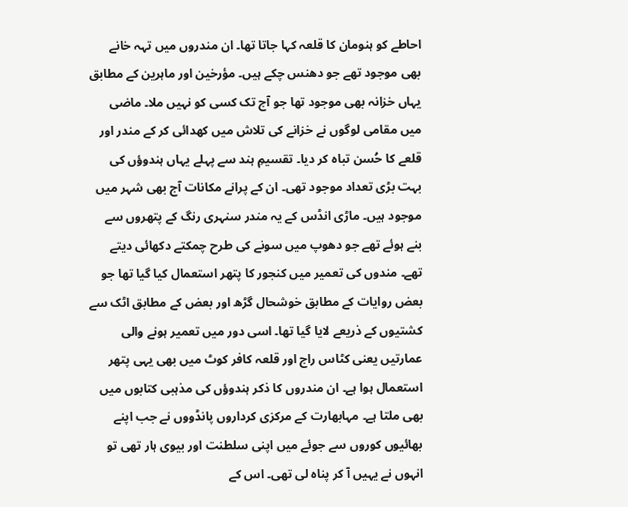احاطے کو ہنومان کا قلعہ کہا جاتا تھا۔ ان مندروں میں تہہ خانے بھی موجود تھے جو دھنس چکے ہیں۔ مؤرخین اور ماہرین کے مطابق یہاں خزانہ بھی موجود تھا جو آج تک کسی کو نہیں ملا۔ ماضی میں مقامی لوگوں نے خزانے کی تلاش میں کھدائی کر کے مندر اور قلعے کا حُسن تباہ کر دیا۔ تقسیمِ ہند سے پہلے یہاں ہندوؤں کی بہت بڑی تعداد موجود تھی۔ ان کے پرانے مکانات آج بھی شہر میں موجود ہیں۔ ماڑی انڈس کے یہ مندر سنہری رنگ کے پتھروں سے بنے ہوئے تھے جو دھوپ میں سونے کی طرح چمکتے دکھائی دیتے تھے۔ مندوں کی تعمیر میں کنجور کا پتھر استعمال کیا گیا تھا جو بعض روایات کے مطابق خوشحال گڑھ اور بعض کے مطابق اٹک سے کشتیوں کے ذریعے لایا گیا تھا۔ اسی دور میں تعمیر ہونے والی عمارتیں یعنی کٹاس راج اور قلعہ کافر کوٹ میں بھی یہی پتھر استعمال ہوا ہے۔ ان مندروں کا ذکر ہندوؤں کی مذہبی کتابوں میں بھی ملتا ہے۔ مہابھارت کے مرکزی کرداروں پانڈووں نے جب اپنے بھائیوں کوروں سے جوئے میں اپنی سلطنت اور بیوی ہار تھی تو انہوں نے یہیں آ کر پناہ لی تھی۔ اس کے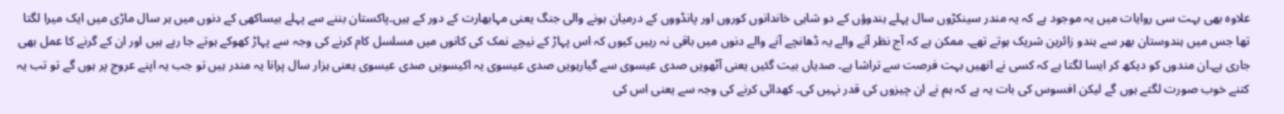علاوہ بھی بہت سی روایات میں یہ موجود ہے کہ یہ مندر سینکڑوں سال پہلے ہندوؤں کے دو شاہی خاندانوں کوروں اور پانڈووں کے درمیان ہونے والی جنگ یعنی مہابھارت کے دور کے ہیں۔پاکستان بننے سے پہلے بیساکھی کے دنوں میں ہر سال ماڑی میں ایک میرا لگتا تھا جس میں ہندوستان بھر سے ہندو زائرین شریک ہوتے تھے۔ ممکن ہے کہ آج نظر آنے والے یہ ڈھانچے آنے والے دنوں میں باقی نہ رہیں کیوں کہ اس پہاڑ کے نیچے نمک کی کانوں میں مسلسل کام کرنے کی وجہ سے پہاڑ کھوکے ہوتے جا رہے ہیں اور ان کے گرنے کا عمل بھی جاری ہے۔ان مندوں کو دیکھ کر ایسا لگتا ہے کہ کسی نے انھیں بہت فرصت سے تراشا ہے۔ صدیاں بیت گئیں یعنی آٹھویں صدی عیسوی سے گیارہویں صدی عیسوی یہ اکیسویں صدی عیسوی یعنی ہزار سال پرانا یہ مندر ہیں تو جب یہ اپنے عروج پر ہوں گے تو تب یہ کتنے خوب صورت لگتے ہوں گے لیکن افسوس کی بات یہ ہے کہ ہم نے ان چیزوں کی قدر نہیں کی۔ کھدائی کرنے کی وجہ سے یعنی اس کی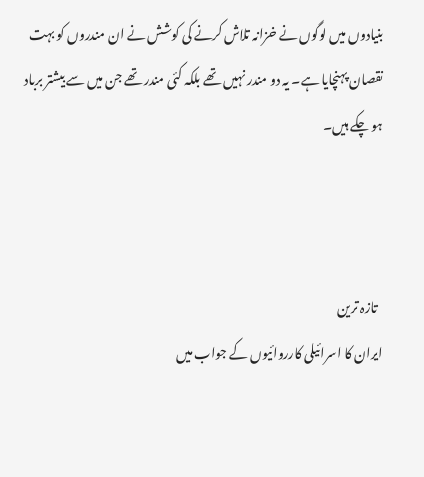بنیادوں میں لوگوں نے خزانہ تلاش کرنے کی کوشش نے ان مندروں کو بہت نقصان پہنچایا ہے۔ یہ دو مندر نہیں تھے بلکہ کئی مندر تھے جن میں سے بیشتر برباد ہو چکے ہیں۔



  تازہ ترین
ایران کا اسرائیلی کارروائیوں کے جواب میں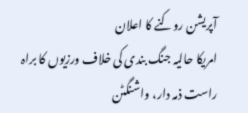آپریشن روکنے کا اعلان
امریکا حالیہ جنگ بندی کی خلاف ورزیوں کا براہ راست ذمہ دار، واشنگٹن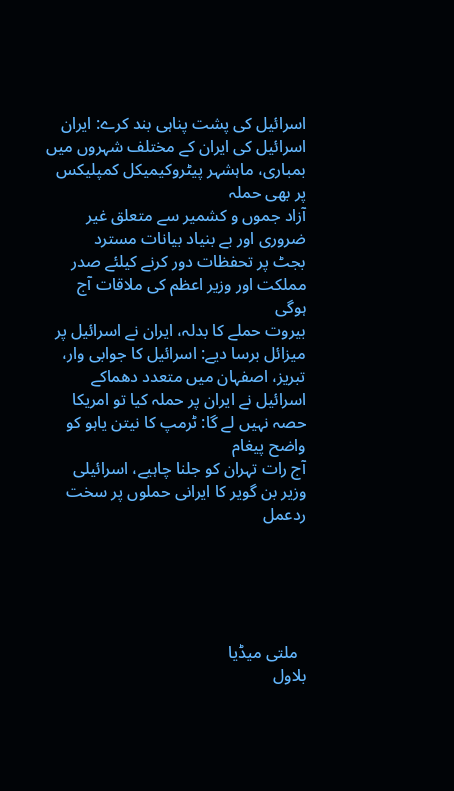اسرائیل کی پشت پناہی بند کرے: ایران
اسرائیل کی ایران کے مختلف شہروں میں بمباری، ماہشہر پیٹروکیمیکل کمپلیکس پر بھی حملہ
آزاد جموں و کشمیر سے متعلق غیر ضروری اور بے بنیاد بیانات مسترد
بجٹ پر تحفظات دور کرنے کیلئے صدر مملکت اور وزیر اعظم کی ملاقات آج ہوگی
بیروت حملے کا بدلہ، ایران نے اسرائیل پر میزائل برسا دیے: اسرائیل کا جوابی وار، تبریز، اصفہان میں متعدد دھماکے
اسرائیل نے ایران پر حملہ کیا تو امریکا حصہ نہیں لے گا: ٹرمپ کا نیتن یاہو کو واضح پیغام
آج رات تہران کو جلنا چاہیے، اسرائیلی وزیر بن گویر کا ایرانی حملوں پر سخت ردعمل





  ملتی میڈیا
بلاول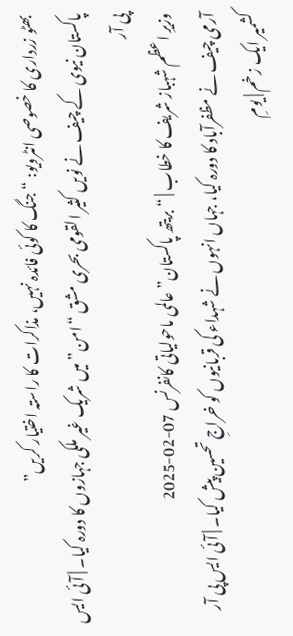بھٹو زرداری کا خصوصی انٹرویو: “جنگ کا کوئی فائدہ نہیں، مذاکرات کا راستہ اختیار کریں”
پاکستان نیوی کے چیف نے نویں کثیر القومی بحری مشق “امن” میں شریک غیر ملکی جہازوں کا دورہ کیا۔ | آئی ایس پی آر
وزیرِ اعظم شہباز شریف کا خطاب | “بریتھ پاکستان” عالمی ماحولیاتی کانفرنس 07-02-2025
آرمی چیف نے مظفرآباد کا دورہ کیا، جہاں انہوں نے شہداء کی قربانیوں کو خراجِ تحسین پیش کیا۔ | آئی ایس پی آر
کشمیر ایک زخم | یومِ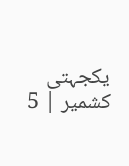یکجہتی کشمیر | 5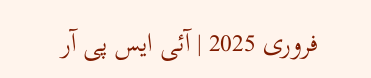فروری 2025 | آئی ایس پی آر